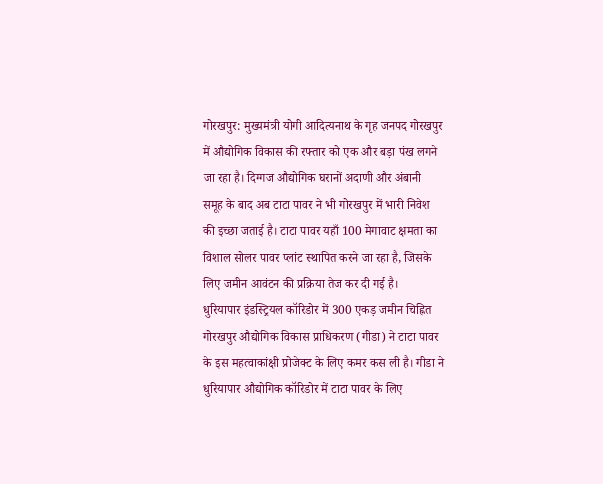गोरखपुर: मुख्यमंत्री योगी आदित्यनाथ के गृह जनपद गोरखपुर में औद्योगिक विकास की रफ्तार को एक और बड़ा पंख लगने जा रहा है। दिग्गज औद्योगिक घरानों अदाणी और अंबानी समूह के बाद अब टाटा पावर ने भी गोरखपुर में भारी निवेश की इच्छा जताई है। टाटा पावर यहाँ 100 मेगावाट क्षमता का विशाल सोलर पावर प्लांट स्थापित करने जा रहा है, जिसके लिए जमीन आवंटन की प्रक्रिया तेज कर दी गई है।
धुरियापार इंडस्ट्रियल कॉरिडोर में 300 एकड़ जमीन चिह्नित
गोरखपुर औद्योगिक विकास प्राधिकरण (गीडा) ने टाटा पावर के इस महत्वाकांक्षी प्रोजेक्ट के लिए कमर कस ली है। गीडा ने धुरियापार औद्योगिक कॉरिडोर में टाटा पावर के लिए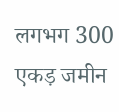लगभग 300 एकड़ जमीन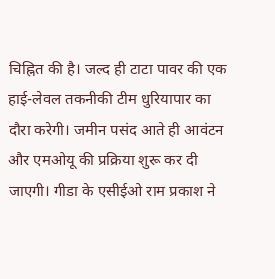चिह्नित की है। जल्द ही टाटा पावर की एक हाई-लेवल तकनीकी टीम धुरियापार का दौरा करेगी। जमीन पसंद आते ही आवंटन और एमओयू की प्रक्रिया शुरू कर दी जाएगी। गीडा के एसीईओ राम प्रकाश ने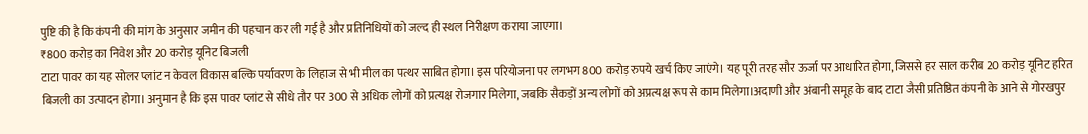पुष्टि की है कि कंपनी की मांग के अनुसार जमीन की पहचान कर ली गई है और प्रतिनिधियों को जल्द ही स्थल निरीक्षण कराया जाएगा।
₹800 करोड़ का निवेश और 20 करोड़ यूनिट बिजली
टाटा पावर का यह सोलर प्लांट न केवल विकास बल्कि पर्यावरण के लिहाज से भी मील का पत्थर साबित होगा। इस परियोजना पर लगभग 800 करोड़ रुपये खर्च किए जाएंगे। यह पूरी तरह सौर ऊर्जा पर आधारित होगा, जिससे हर साल करीब 20 करोड़ यूनिट हरित बिजली का उत्पादन होगा। अनुमान है कि इस पावर प्लांट से सीधे तौर पर 300 से अधिक लोगों को प्रत्यक्ष रोजगार मिलेगा, जबकि सैकड़ों अन्य लोगों को अप्रत्यक्ष रूप से काम मिलेगा।अदाणी और अंबानी समूह के बाद टाटा जैसी प्रतिष्ठित कंपनी के आने से गोरखपुर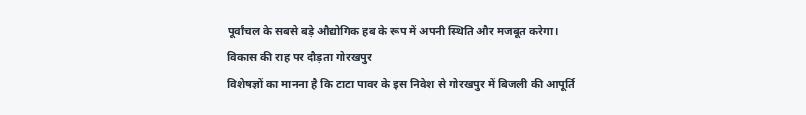पूर्वांचल के सबसे बड़े औद्योगिक हब के रूप में अपनी स्थिति और मजबूत करेगा।
विकास की राह पर दौड़ता गोरखपुर
विशेषज्ञों का मानना है कि टाटा पावर के इस निवेश से गोरखपुर में बिजली की आपूर्ति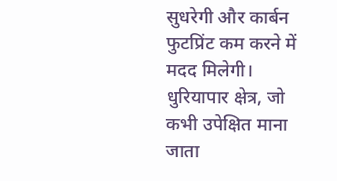सुधरेगी और कार्बन फुटप्रिंट कम करने में मदद मिलेगी। धुरियापार क्षेत्र, जो कभी उपेक्षित माना जाता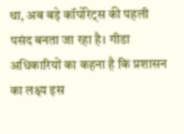था, अब बड़े कॉर्पोरेट्स की पहली पसंद बनता जा रहा है। गीडा अधिकारियों का कहना है कि प्रशासन का लक्ष्य इस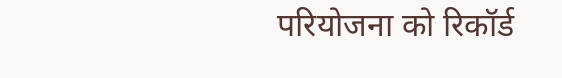परियोजना को रिकॉर्ड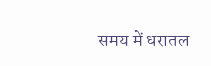समय में धरातल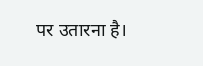पर उतारना है।